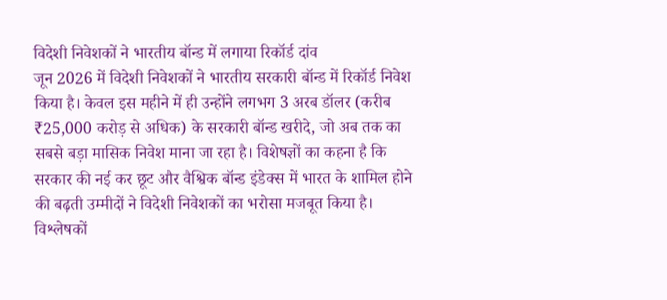विदेशी निवेशकों ने भारतीय बॉन्ड में लगाया रिकॉर्ड दांव
जून 2026 में विदेशी निवेशकों ने भारतीय सरकारी बॉन्ड में रिकॉर्ड निवेश किया है। केवल इस महीने में ही उन्होंने लगभग 3 अरब डॉलर (करीब ₹25,000 करोड़ से अधिक) के सरकारी बॉन्ड खरीदे, जो अब तक का सबसे बड़ा मासिक निवेश माना जा रहा है। विशेषज्ञों का कहना है कि सरकार की नई कर छूट और वैश्विक बॉन्ड इंडेक्स में भारत के शामिल होने की बढ़ती उम्मीदों ने विदेशी निवेशकों का भरोसा मजबूत किया है।
विश्लेषकों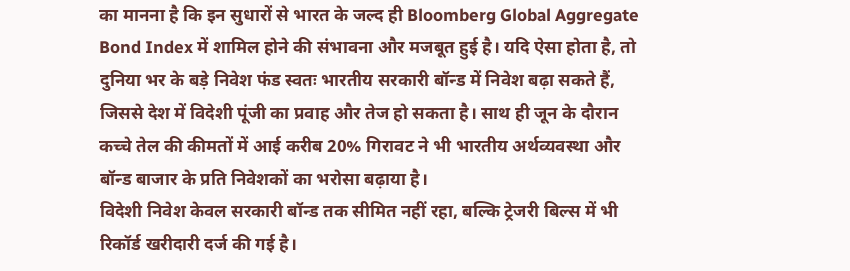का मानना है कि इन सुधारों से भारत के जल्द ही Bloomberg Global Aggregate Bond Index में शामिल होने की संभावना और मजबूत हुई है। यदि ऐसा होता है, तो दुनिया भर के बड़े निवेश फंड स्वतः भारतीय सरकारी बॉन्ड में निवेश बढ़ा सकते हैं, जिससे देश में विदेशी पूंजी का प्रवाह और तेज हो सकता है। साथ ही जून के दौरान कच्चे तेल की कीमतों में आई करीब 20% गिरावट ने भी भारतीय अर्थव्यवस्था और बॉन्ड बाजार के प्रति निवेशकों का भरोसा बढ़ाया है।
विदेशी निवेश केवल सरकारी बॉन्ड तक सीमित नहीं रहा, बल्कि ट्रेजरी बिल्स में भी रिकॉर्ड खरीदारी दर्ज की गई है।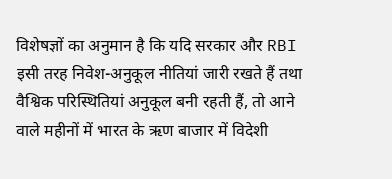विशेषज्ञों का अनुमान है कि यदि सरकार और RBI इसी तरह निवेश-अनुकूल नीतियां जारी रखते हैं तथा वैश्विक परिस्थितियां अनुकूल बनी रहती हैं, तो आने वाले महीनों में भारत के ऋण बाजार में विदेशी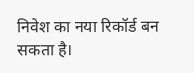निवेश का नया रिकॉर्ड बन सकता है।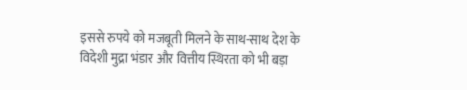इससे रुपये को मजबूती मिलने के साथ-साथ देश के विदेशी मुद्रा भंडार और वित्तीय स्थिरता को भी बड़ा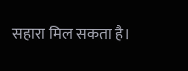सहारा मिल सकता है।